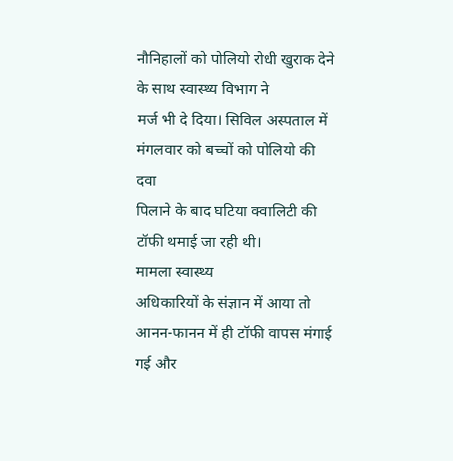नौनिहालों को पोलियो रोधी खुराक देने के साथ स्वास्थ्य विभाग ने
मर्ज भी दे दिया। सिविल अस्पताल में मंगलवार को बच्चों को पोलियो की दवा
पिलाने के बाद घटिया क्वालिटी की टॉफी थमाई जा रही थी।
मामला स्वास्थ्य
अधिकारियों के संज्ञान में आया तो आनन-फानन में ही टॉफी वापस मंगाई गई और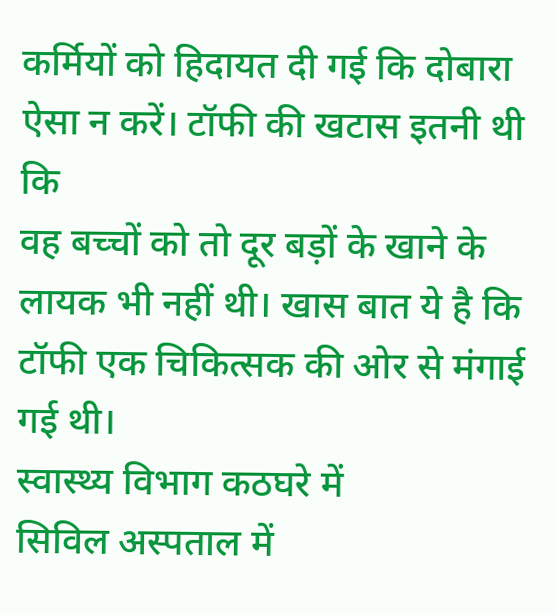कर्मियों को हिदायत दी गई कि दोबारा ऐसा न करें। टॉफी की खटास इतनी थी कि
वह बच्चों को तो दूर बड़ों के खाने के लायक भी नहीं थी। खास बात ये है कि
टॉफी एक चिकित्सक की ओर से मंगाई गई थी।
स्वास्थ्य विभाग कठघरे में
सिविल अस्पताल में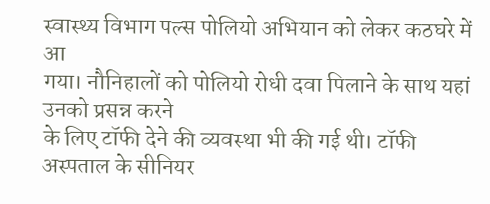स्वास्थ्य विभाग पल्स पोलियो अभियान को लेकर कठघरे में आ
गया। नौनिहालों को पोलियो रोधी दवा पिलाने के साथ यहां उनको प्रसन्न करने
के लिए टॉफी देने की व्यवस्था भी की गई थी। टॉफी अस्पताल के सीनियर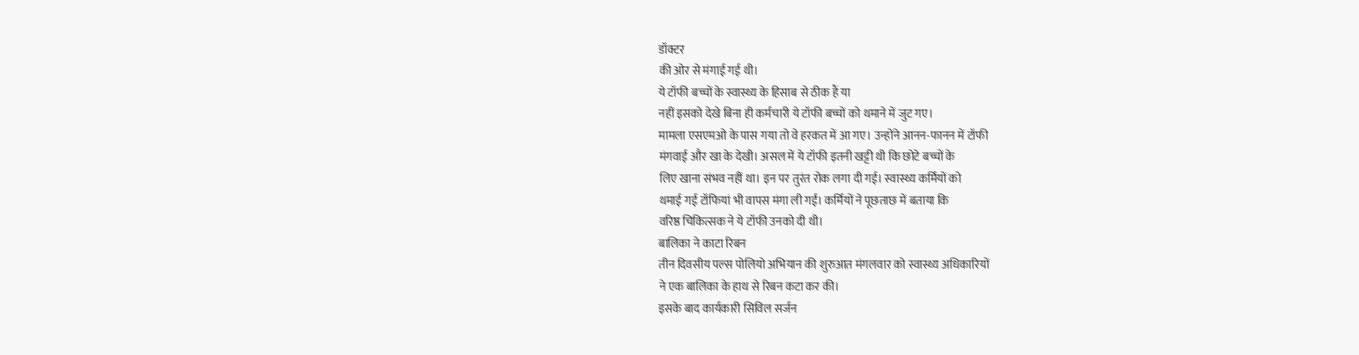डॉक्टर
की ओर से मंगाई गई थी।
ये टॉफी बच्चों के स्वास्थ्य के हिसाब से ठीक हैं या
नहीं इसको देखे बिना ही कर्मचारी ये टॉफी बच्चों को थमाने में जुट गए।
मामला एसएमओ के पास गया तो वे हरकत में आ गए। उन्होंने आनन-फानन में टॉफी
मंगवाई और खा के देखी। असल में ये टॉफी इतनी खट्टी थी कि छोटे बच्चों के
लिए खाना संभव नहीं था। इन पर तुरंत रोक लगा दी गई। स्वास्थ्य कर्मियों को
थमाई गई टॉफियां भी वापस मंगा ली गईं। कर्मियों ने पूछताछ में बताया कि
वरिष्ठ चिकित्सक ने ये टॉफी उनको दी थी।
बालिका ने काटा रिबन
तीन दिवसीय पल्स पोलियो अभियान की शुरुआत मंगलवार को स्वास्थ्य अधिकारियों
ने एक बालिका के हाथ से रिबन कटा कर की।
इसके बाद कार्यकारी सिविल सर्जन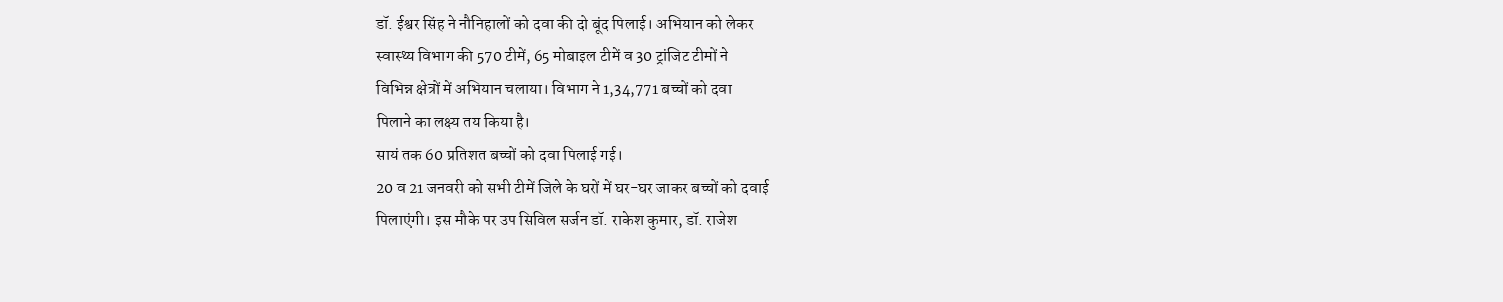डॉ. ईश्वर सिंह ने नौनिहालों को दवा की दो बूंद पिलाई। अभियान को लेकर
स्वास्थ्य विभाग की 570 टीमें, 65 मोबाइल टीमें व 30 ट्रांजिट टीमों ने
विभिन्न क्षेत्रों में अभियान चलाया। विभाग ने 1,34,771 बच्चों को दवा
पिलाने का लक्ष्य तय किया है।
सायं तक 60 प्रतिशत बच्चों को दवा पिलाई गई।
20 व 21 जनवरी को सभी टीमें जिले के घरों में घर-घर जाकर बच्चों को दवाई
पिलाएंगी। इस मौके पर उप सिविल सर्जन डॉ. राकेश कुमार, डॉ. राजेश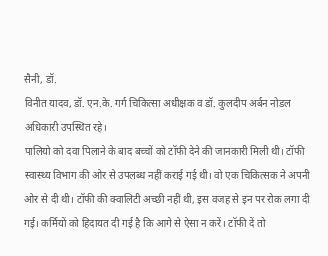सैनी, डॉ.
विनीत यादव, डॉ. एन.के. गर्ग चिकित्सा अधीक्षक व डॉ. कुलदीप अर्बन नोडल
अधिकारी उपस्थित रहे।
पालियो को दवा पिलाने के बाद बच्चों को टॉफी देने की जानकारी मिली थी। टॉफी
स्वास्थ्य विभाग की ओर से उपलब्ध नहीं कराई गई थी। वो एक चिकित्सक ने अपनी
ओर से दी थी। टॉफी की क्वालिटी अच्छी नहीं थी, इस वजह से इन पर रोक लगा दी
गई। कर्मियों को हिदायत दी गई है कि आगे से ऐसा न करें। टॉफी दें तो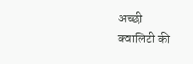अच्छी
क्वालिटी की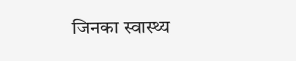जिनका स्वास्थ्य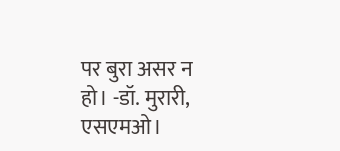पर बुरा असर न हो। -डॉ. मुरारी, एसएमओ।